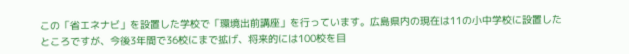この「省エネナビ」を設置した学校で「環境出前講座」を行っています。広島県内の現在は11の小中学校に設置したところですが、今後3年間で36校にまで拡げ、将来的には100校を目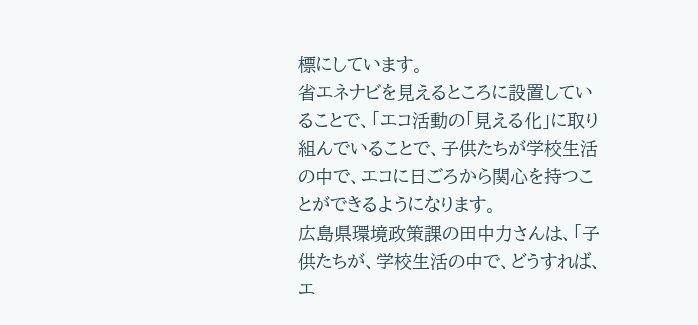標にしています。
省エネナビを見えるところに設置していることで、「エコ活動の「見える化」に取り組んでいることで、子供たちが学校生活の中で、エコに日ごろから関心を持つことができるようになります。
広島県環境政策課の田中力さんは、「子供たちが、学校生活の中で、どうすれば、エ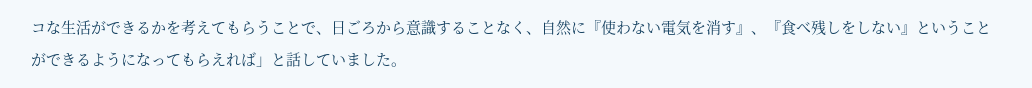コな生活ができるかを考えてもらうことで、日ごろから意識することなく、自然に『使わない電気を消す』、『食べ残しをしない』ということができるようになってもらえれば」と話していました。